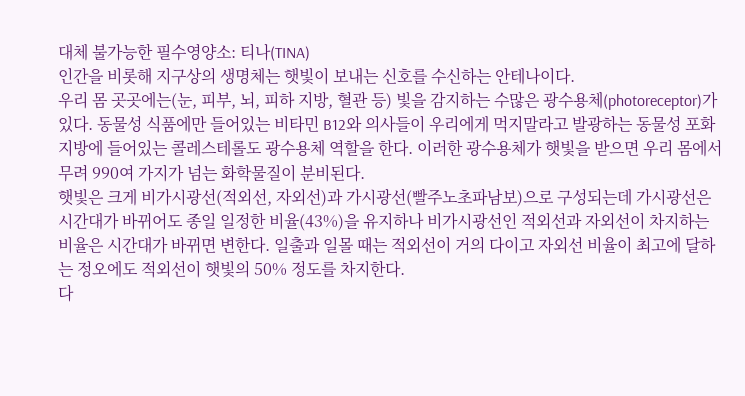대체 불가능한 필수영양소: 티나(TINA)
인간을 비롯해 지구상의 생명체는 햇빛이 보내는 신호를 수신하는 안테나이다.
우리 몸 곳곳에는(눈, 피부, 뇌, 피하 지방, 혈관 등) 빛을 감지하는 수많은 광수용체(photoreceptor)가 있다. 동물성 식품에만 들어있는 비타민 B12와 의사들이 우리에게 먹지말라고 발광하는 동물성 포화 지방에 들어있는 콜레스테롤도 광수용체 역할을 한다. 이러한 광수용체가 햇빛을 받으면 우리 몸에서 무려 990여 가지가 넘는 화학물질이 분비된다.
햇빛은 크게 비가시광선(적외선, 자외선)과 가시광선(빨주노초파남보)으로 구성되는데 가시광선은 시간대가 바뀌어도 종일 일정한 비율(43%)을 유지하나 비가시광선인 적외선과 자외선이 차지하는 비율은 시간대가 바뀌면 변한다. 일출과 일몰 때는 적외선이 거의 다이고 자외선 비율이 최고에 달하는 정오에도 적외선이 햇빛의 50% 정도를 차지한다.
다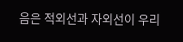음은 적외선과 자외선이 우리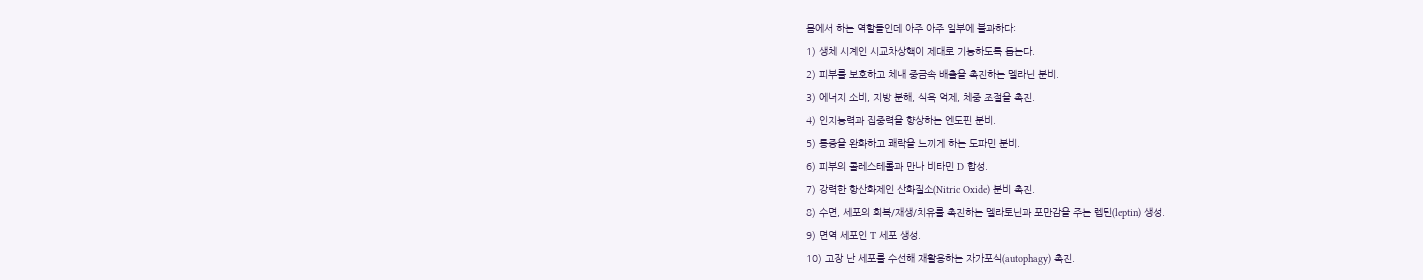몸에서 하는 역할들인데 아주 아주 일부에 불과하다:
1) 생체 시계인 시교차상핵이 제대로 기능하도록 돕는다.
2) 피부를 보호하고 체내 중금속 배출을 촉진하는 멜라닌 분비.
3) 에너지 소비, 지방 분해, 식욕 억제, 체중 조절을 촉진.
4) 인지능력과 집중력을 향상하는 엔도핀 분비.
5) 통증을 완화하고 쾌락을 느끼게 하는 도파민 분비.
6) 피부의 콜레스테롤과 만나 비타민 D 합성.
7) 강력한 항산화제인 산화질소(Nitric Oxide) 분비 촉진.
8) 수면, 세포의 회복/재생/치유를 촉진하는 멜라토닌과 포만감을 주는 렙틴(leptin) 생성.
9) 면역 세포인 T 세포 생성.
10) 고장 난 세포를 수선해 재활용하는 자가포식(autophagy) 촉진.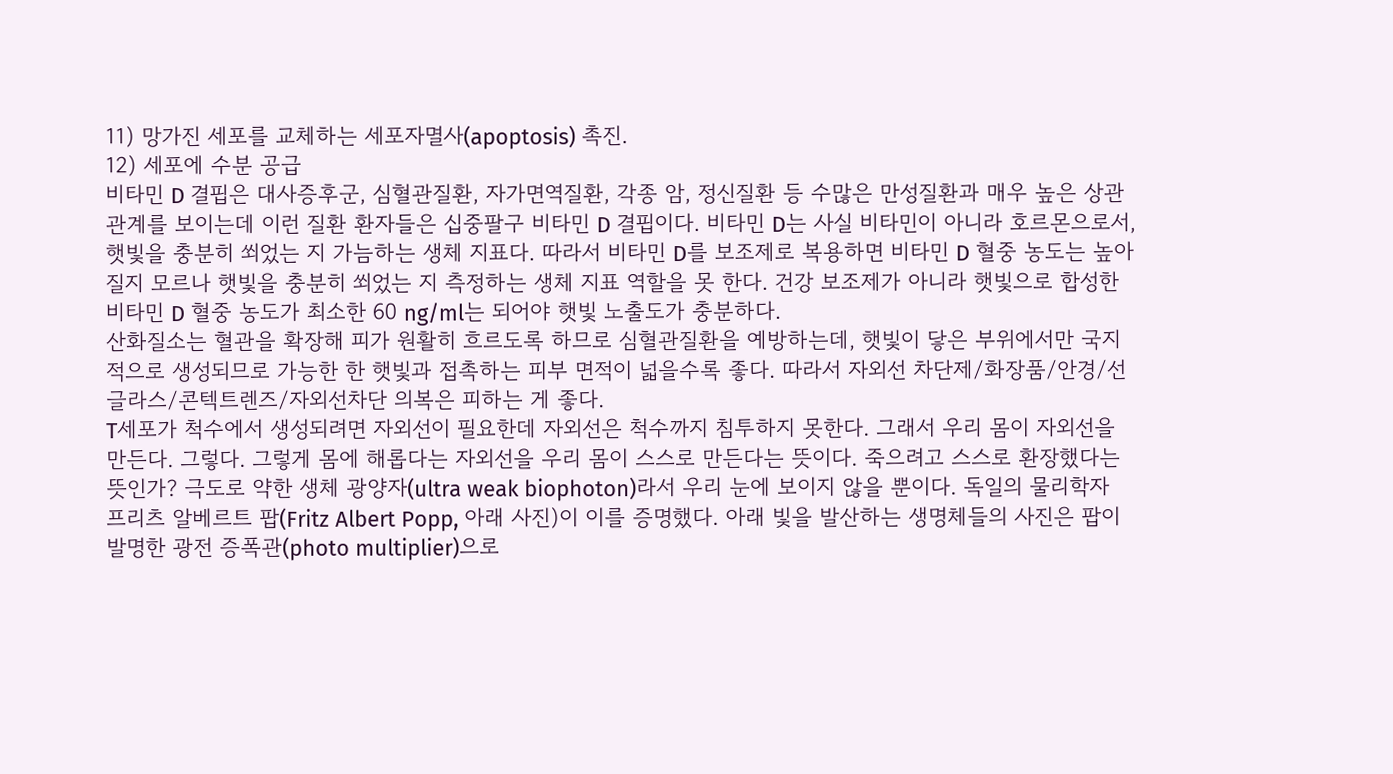11) 망가진 세포를 교체하는 세포자멸사(apoptosis) 촉진.
12) 세포에 수분 공급
비타민 D 결핍은 대사증후군, 심혈관질환, 자가면역질환, 각종 암, 정신질환 등 수많은 만성질환과 매우 높은 상관 관계를 보이는데 이런 질환 환자들은 십중팔구 비타민 D 결핍이다. 비타민 D는 사실 비타민이 아니라 호르몬으로서, 햇빛을 충분히 쐬었는 지 가늠하는 생체 지표다. 따라서 비타민 D를 보조제로 복용하면 비타민 D 혈중 농도는 높아질지 모르나 햇빛을 충분히 쐬었는 지 측정하는 생체 지표 역할을 못 한다. 건강 보조제가 아니라 햇빛으로 합성한 비타민 D 혈중 농도가 최소한 60 ng/ml는 되어야 햇빛 노출도가 충분하다.
산화질소는 혈관을 확장해 피가 원활히 흐르도록 하므로 심혈관질환을 예방하는데, 햇빛이 닿은 부위에서만 국지적으로 생성되므로 가능한 한 햇빛과 접촉하는 피부 면적이 넓을수록 좋다. 따라서 자외선 차단제/화장품/안경/선글라스/콘텍트렌즈/자외선차단 의복은 피하는 게 좋다.
T세포가 척수에서 생성되려면 자외선이 필요한데 자외선은 척수까지 침투하지 못한다. 그래서 우리 몸이 자외선을 만든다. 그렇다. 그렇게 몸에 해롭다는 자외선을 우리 몸이 스스로 만든다는 뜻이다. 죽으려고 스스로 환장했다는 뜻인가? 극도로 약한 생체 광양자(ultra weak biophoton)라서 우리 눈에 보이지 않을 뿐이다. 독일의 물리학자 프리츠 알베르트 팝(Fritz Albert Popp, 아래 사진)이 이를 증명했다. 아래 빛을 발산하는 생명체들의 사진은 팝이 발명한 광전 증폭관(photo multiplier)으로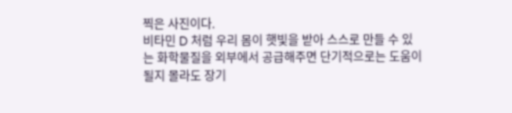찍은 사진이다.
비타민 D 처럼 우리 몸이 햇빛을 받아 스스로 만들 수 있는 화학물질을 외부에서 공급해주면 단기적으로는 도움이 될지 몰라도 장기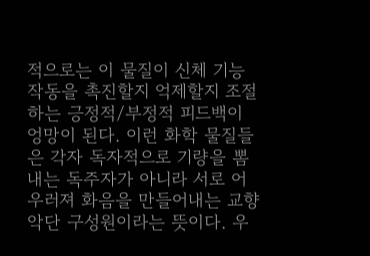적으로는 이 물질이 신체 기능 작동을 촉진할지 억제할지 조절하는 긍정적/부정적 피드백이 엉망이 된다. 이런 화학 물질들은 각자 독자적으로 기량을 뽐내는 독주자가 아니라 서로 어우러져 화음을 만들어내는 교향악단 구성원이라는 뜻이다. 우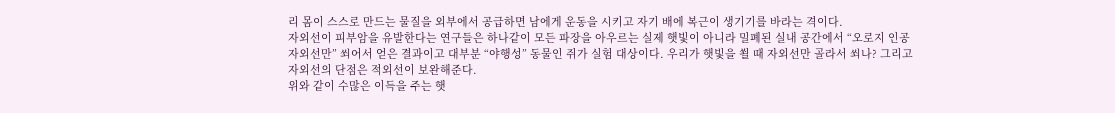리 몸이 스스로 만드는 물질을 외부에서 공급하면 남에게 운동을 시키고 자기 배에 복근이 생기기를 바라는 격이다.
자외선이 피부암을 유발한다는 연구들은 하나같이 모든 파장을 아우르는 실제 햇빛이 아니라 밀폐된 실내 공간에서 “오로지 인공 자외선만” 쐬어서 얻은 결과이고 대부분 “야행성” 동물인 쥐가 실험 대상이다. 우리가 햇빛을 쐴 때 자외선만 골라서 쐬나? 그리고 자외선의 단점은 적외선이 보완해준다.
위와 같이 수많은 이득을 주는 햇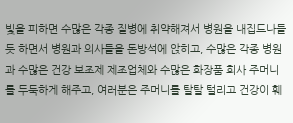빛을 피하면 수많은 각종 질병에 취약해져서 병원을 내집드나들듯 하면서 병원과 의사들을 돈방석에 앉히고, 수많은 각종 병원과 수많은 건강 보조제 제조업체와 수많은 화장품 회사 주머니를 두둑하게 해주고, 여러분은 주머니를 탈탈 털리고 건강이 훼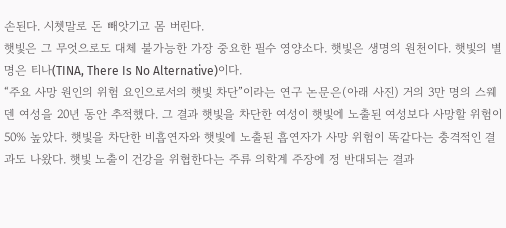손된다. 시쳇말로 돈 빼앗기고 몸 버린다.
햇빛은 그 무엇으로도 대체 불가능한 가장 중요한 필수 영양소다. 햇빛은 생명의 원천이다. 햇빛의 별명은 티나(TINA, There Is No Alternative)이다.
“주요 사망 원인의 위험 요인으로서의 햇빛 차단”이라는 연구 논문은(아래 사진) 거의 3만 명의 스웨덴 여성을 20년 동안 추적했다. 그 결과 햇빛을 차단한 여성이 햇빛에 노출된 여성보다 사망할 위험이 50% 높았다. 햇빛을 차단한 비흡연자와 햇빛에 노출된 흡연자가 사망 위험이 똑같다는 충격적인 결과도 나왔다. 햇빛 노출이 건강을 위협한다는 주류 의학계 주장에 정 반대되는 결과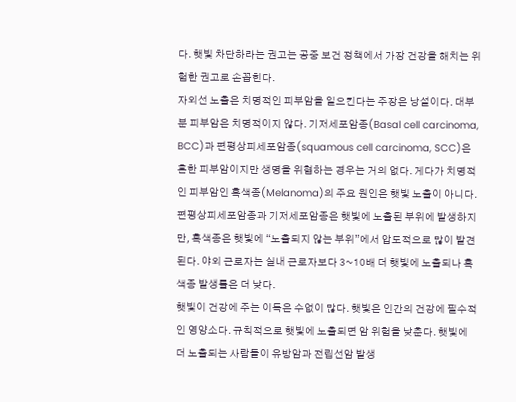다. 햇빛 차단하라는 권고는 공중 보건 정책에서 가장 건강을 해치는 위험한 권고로 손꼽힌다.
자외선 노출은 치명적인 피부암을 일으킨다는 주장은 낭설이다. 대부분 피부암은 치명적이지 않다. 기저세포암종(Basal cell carcinoma, BCC)과 편평상피세포암종(squamous cell carcinoma, SCC)은 흔한 피부암이지만 생명을 위협하는 경우는 거의 없다. 게다가 치명적인 피부암인 흑색종(Melanoma)의 주요 원인은 햇빛 노출이 아니다. 편평상피세포암종과 기저세포암종은 햇빛에 노출된 부위에 발생하지만, 흑색종은 햇빛에 “노출되지 않는 부위”에서 압도적으로 많이 발견된다. 야외 근로자는 실내 근로자보다 3~10배 더 햇빛에 노출되나 흑색종 발생률은 더 낮다.
햇빛이 건강에 주는 이득은 수없이 많다. 햇빛은 인간의 건강에 필수적인 영양소다. 규칙적으로 햇빛에 노출되면 암 위험을 낮춘다. 햇빛에 더 노출되는 사람들이 유방암과 전립선암 발생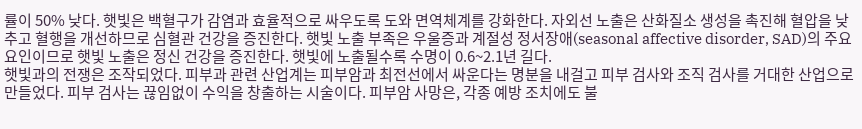률이 50% 낮다. 햇빛은 백혈구가 감염과 효율적으로 싸우도록 도와 면역체계를 강화한다. 자외선 노출은 산화질소 생성을 촉진해 혈압을 낮추고 혈행을 개선하므로 심혈관 건강을 증진한다. 햇빛 노출 부족은 우울증과 계절성 정서장애(seasonal affective disorder, SAD)의 주요 요인이므로 햇빛 노출은 정신 건강을 증진한다. 햇빛에 노출될수록 수명이 0.6~2.1년 길다.
햇빛과의 전쟁은 조작되었다. 피부과 관련 산업계는 피부암과 최전선에서 싸운다는 명분을 내걸고 피부 검사와 조직 검사를 거대한 산업으로 만들었다. 피부 검사는 끊임없이 수익을 창출하는 시술이다. 피부암 사망은, 각종 예방 조치에도 불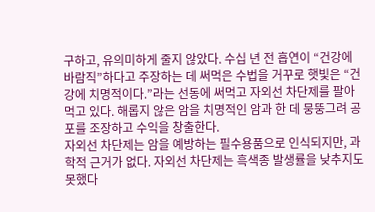구하고, 유의미하게 줄지 않았다. 수십 년 전 흡연이 “건강에 바람직”하다고 주장하는 데 써먹은 수법을 거꾸로 햇빛은 “건강에 치명적이다.”라는 선동에 써먹고 자외선 차단제를 팔아먹고 있다. 해롭지 않은 암을 치명적인 암과 한 데 뭉뚱그려 공포를 조장하고 수익을 창출한다.
자외선 차단제는 암을 예방하는 필수용품으로 인식되지만, 과학적 근거가 없다. 자외선 차단제는 흑색종 발생률을 낮추지도 못했다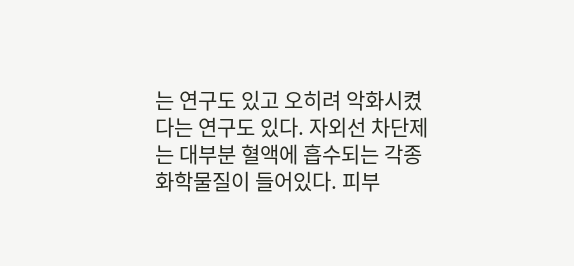는 연구도 있고 오히려 악화시켰다는 연구도 있다. 자외선 차단제는 대부분 혈액에 흡수되는 각종 화학물질이 들어있다. 피부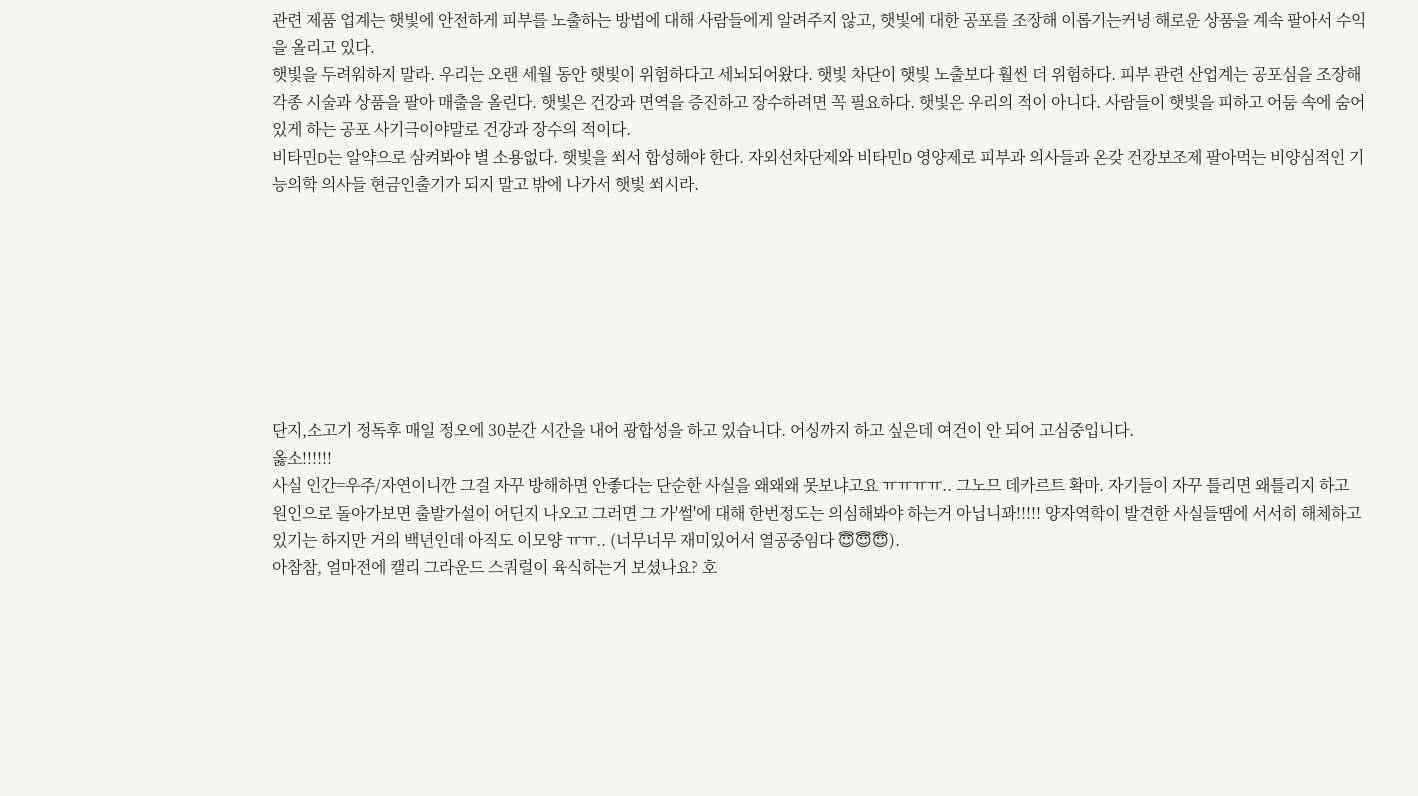관련 제품 업계는 햇빛에 안전하게 피부를 노출하는 방법에 대해 사람들에게 알려주지 않고, 햇빛에 대한 공포를 조장해 이롭기는커녕 해로운 상품을 계속 팔아서 수익을 올리고 있다.
햇빛을 두려워하지 말라. 우리는 오랜 세월 동안 햇빛이 위험하다고 세뇌되어왔다. 햇빛 차단이 햇빛 노출보다 훨씬 더 위험하다. 피부 관련 산업계는 공포심을 조장해 각종 시술과 상품을 팔아 매출을 올린다. 햇빛은 건강과 면역을 증진하고 장수하려면 꼭 필요하다. 햇빛은 우리의 적이 아니다. 사람들이 햇빛을 피하고 어둠 속에 숨어있게 하는 공포 사기극이야말로 건강과 장수의 적이다.
비타민D는 알약으로 삼켜봐야 별 소용없다. 햇빛을 쐬서 합성해야 한다. 자외선차단제와 비타민D 영양제로 피부과 의사들과 온갖 건강보조제 팔아먹는 비양심적인 기능의학 의사들 현금인출기가 되지 말고 밖에 나가서 햇빛 쐬시라.








단지,소고기 정독후 매일 정오에 30분간 시간을 내어 광합성을 하고 있습니다. 어싱까지 하고 싶은데 여건이 안 되어 고심중입니다.
옳소!!!!!!
사실 인간=우주/자연이니깐 그걸 자꾸 방해하면 안좋다는 단순한 사실을 왜왜왜 못보냐고요 ㅠㅠㅠㅠ.. 그노므 데카르트 확마. 자기들이 자꾸 틀리면 왜틀리지 하고 원인으로 돌아가보면 출발가설이 어딘지 나오고 그러면 그 가'썰'에 대해 한번정도는 의심해봐야 하는거 아닙니꽈!!!!! 양자역학이 발견한 사실들땜에 서서히 해체하고 있기는 하지만 거의 백년인데 아직도 이모양 ㅠㅠ.. (너무너무 재미있어서 열공중임다 😇😇😇).
아참참, 얼마전에 캘리 그라운드 스쿼럴이 육식하는거 보셨나요? 호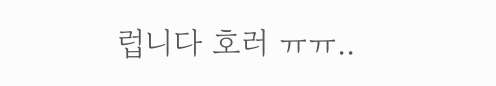럽니다 호러 ㅠㅠ..